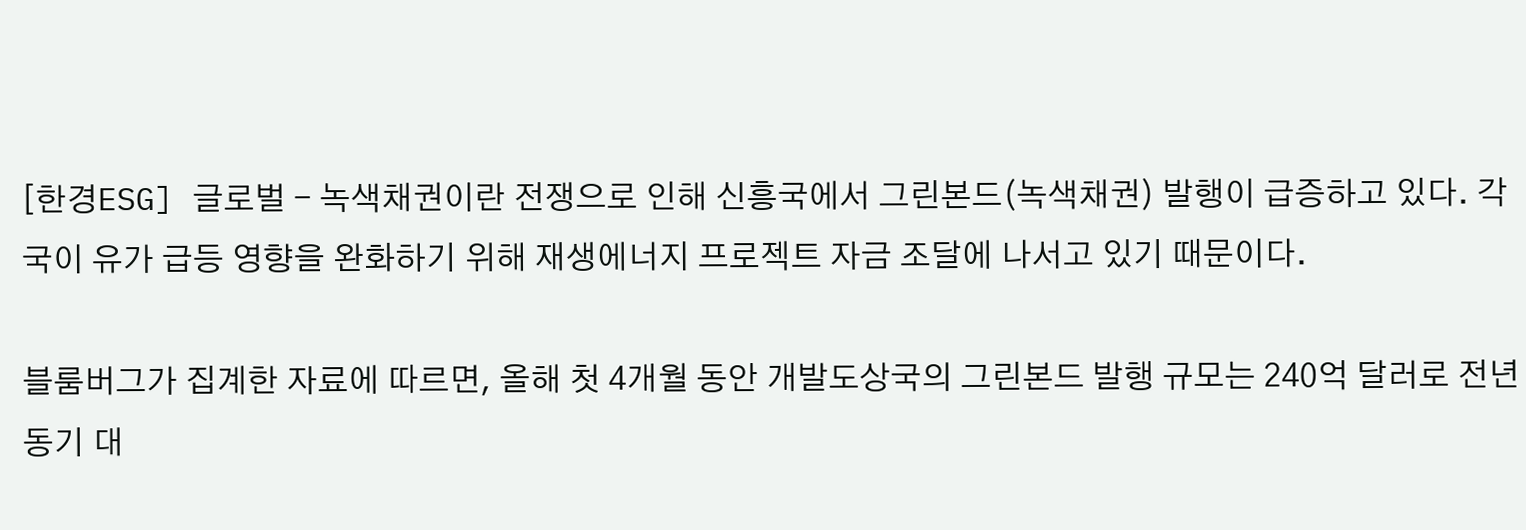[한경ESG] 글로벌 - 녹색채권이란 전쟁으로 인해 신흥국에서 그린본드(녹색채권) 발행이 급증하고 있다. 각국이 유가 급등 영향을 완화하기 위해 재생에너지 프로젝트 자금 조달에 나서고 있기 때문이다.

블룸버그가 집계한 자료에 따르면, 올해 첫 4개월 동안 개발도상국의 그린본드 발행 규모는 240억 달러로 전년 동기 대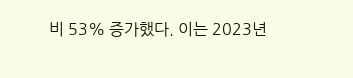비 53% 증가했다. 이는 2023년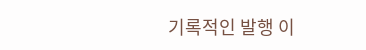기록적인 발행 이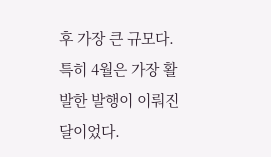후 가장 큰 규모다. 특히 4월은 가장 활발한 발행이 이뤄진 달이었다.